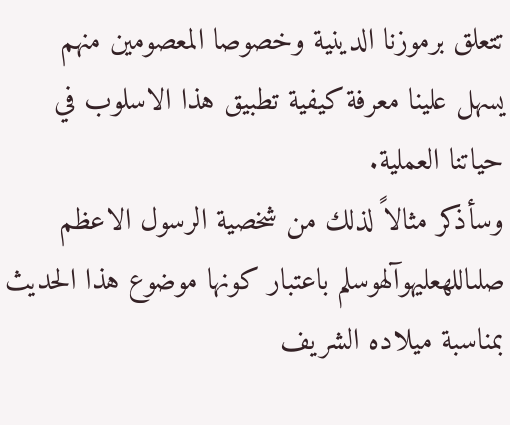تتعلق برموزنا الدينية وخصوصا المعصومين منهم يسهل علينا معرفة كيفية تطبيق هذا الاسلوب في حياتنا العملية.
وسأذكر مثالاً لذلك من شخصية الرسول الاعظم صلىاللهعليهوآلهوسلم باعتبار كونها موضوع هذا الحديث بمناسبة ميلاده الشريف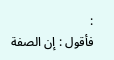:
فأقول : إن الصفة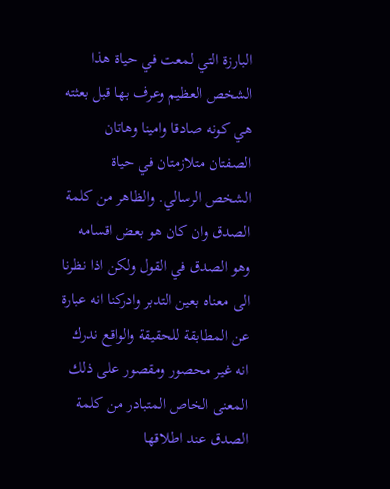البارزة التي لمعت في حياة هذا الشخص العظيم وعرف بها قبل بعثته هي كونه صادقا وامينا وهاتان الصفتان متلازمتان في حياة الشخص الرسالي. والظاهر من كلمة الصدق وان كان هو بعض اقسامه وهو الصدق في القول ولكن اذا نظرنا الى معناه بعين التدبر وادركنا انه عبارة عن المطابقة للحقيقة والواقع ندرك انه غير محصور ومقصور على ذلك المعنى الخاص المتبادر من كلمة الصدق عند اطلاقها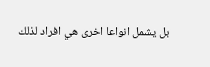بل يشمل انواعا اخرى هي افراد لذلك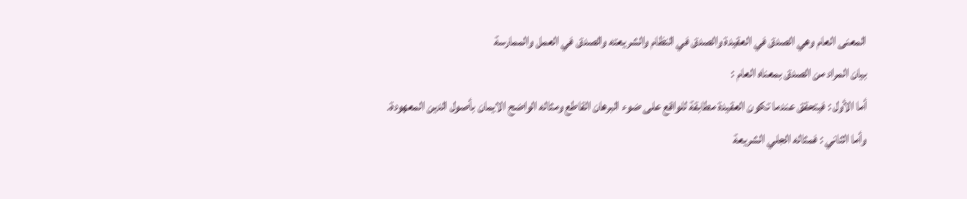المعنى العام وهي الصدق في العقيدة والصدق في النظام والشريعته والصدق في العمل والممارسة
بيان المراد من الصدق بمعناه العام :
أما الأول : فيتحقق عندما تكون العقيدة مطابقة للواقع على ضوء البرهان القاطع ومثاله الواضح الايمان بأصول الدين المعهودة.
وأما الثاني : فمثاله الجلي الشريعة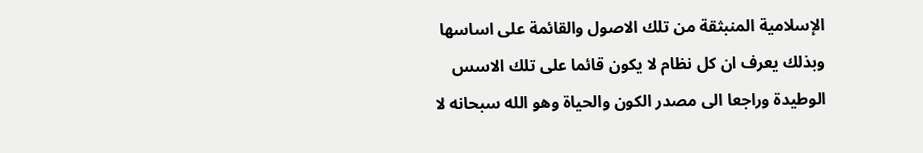الإسلامية المنبثقة من تلك الاصول والقائمة على اساسها وبذلك يعرف ان كل نظام لا يكون قائما على تلك الاسس الوطيدة وراجعا الى مصدر الكون والحياة وهو الله سبحانه لا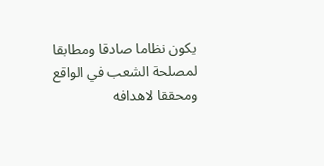يكون نظاما صادقا ومطابقا لمصلحة الشعب في الواقع ومحققا لاهدافه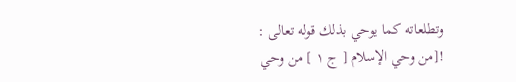وتطلعاته كما يوحي بذلك قوله تعالى :
![من وحي الإسلام [ ج ١ ] من وحي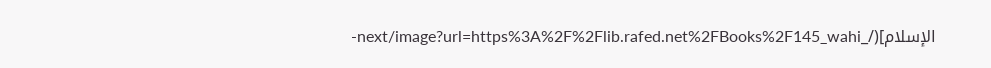الإسلام](/_next/image?url=https%3A%2F%2Flib.rafed.net%2FBooks%2F145_wahi-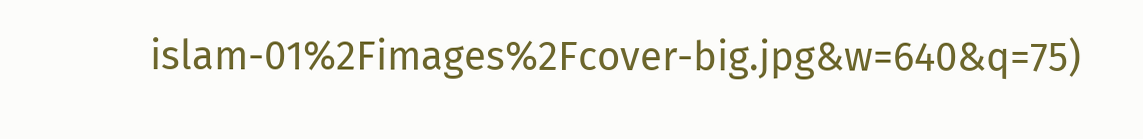islam-01%2Fimages%2Fcover-big.jpg&w=640&q=75)